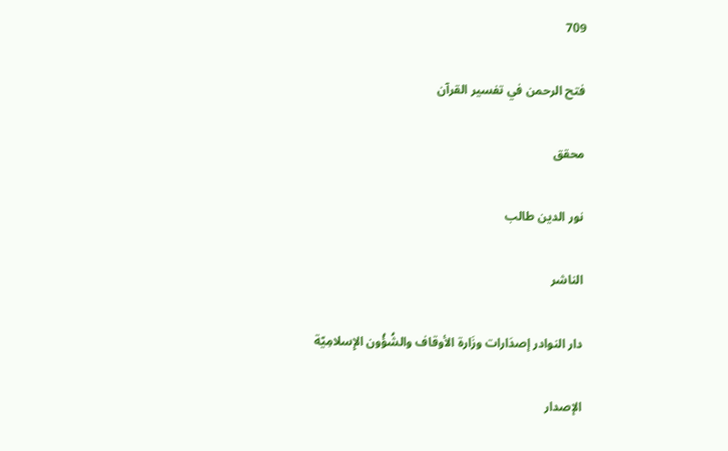709

فتح الرحمن في تفسير القرآن

محقق

نور الدين طالب

الناشر

دار النوادر إصدَارات وزَارة الأوقاف والشُؤُون الإِسلامِيّة

الإصدار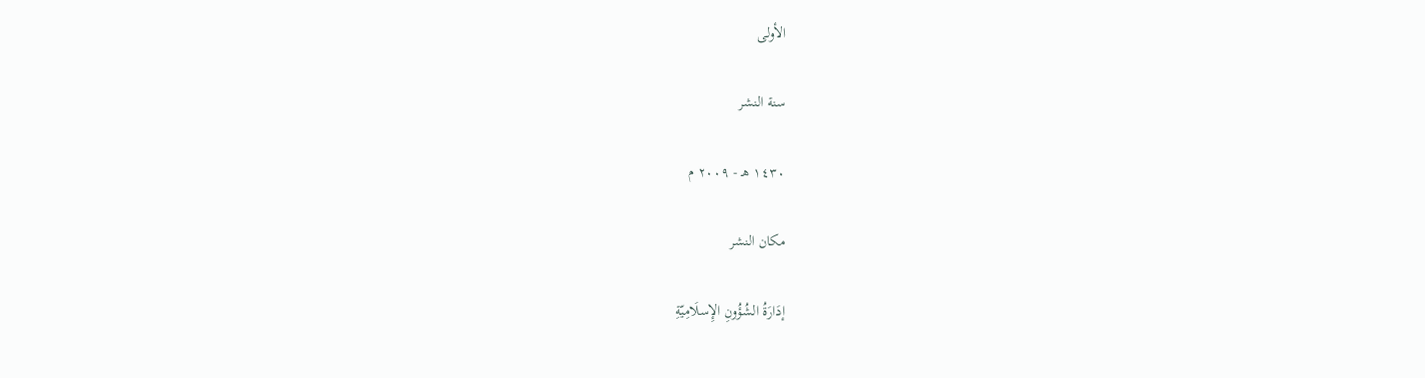الأولى

سنة النشر

١٤٣٠ هـ - ٢٠٠٩ م

مكان النشر

إدَارَةُ الشُؤُونِ الإِسلَامِيّةِ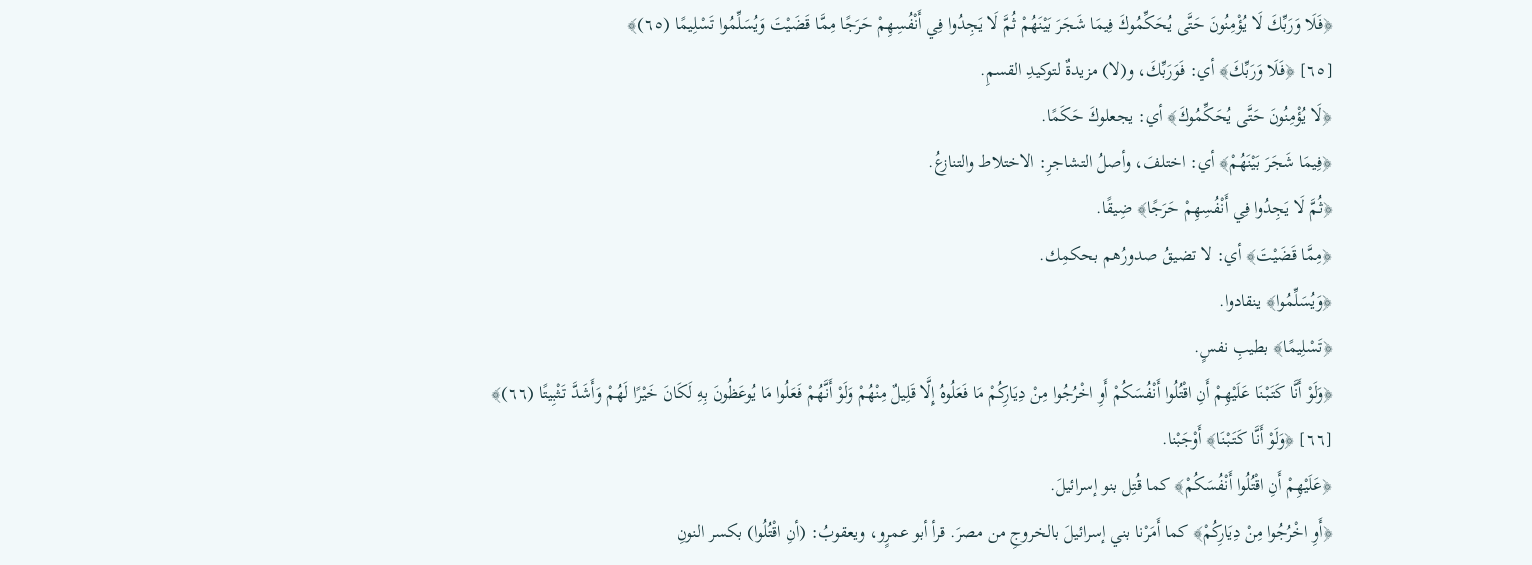﴿فَلَا وَرَبِّكَ لَا يُؤْمِنُونَ حَتَّى يُحَكِّمُوكَ فِيمَا شَجَرَ بَيْنَهُمْ ثُمَّ لَا يَجِدُوا فِي أَنْفُسِهِمْ حَرَجًا مِمَّا قَضَيْتَ وَيُسَلِّمُوا تَسْلِيمًا (٦٥)﴾
[٦٥] ﴿فَلَا وَرَبِّكَ﴾ أي: فَوَرَبِّكَ، و(لا) مزيدةٌ لتوكيدِ القسمِ.
﴿لَا يُؤْمِنُونَ حَتَّى يُحَكِّمُوكَ﴾ أي: يجعلوكَ حَكَمًا.
﴿فِيمَا شَجَرَ بَيْنَهُمْ﴾ أي: اختلفَ، وأصلُ التشاجرِ: الاختلاط والتنازعُ.
﴿ثُمَّ لَا يَجِدُوا فِي أَنْفُسِهِمْ حَرَجًا﴾ ضِيقًا.
﴿مِمَّا قَضَيْتَ﴾ أي: لا تضيقُ صدورُهم بحكمِك.
﴿وَيُسَلِّمُوا﴾ ينقادوا.
﴿تَسْلِيمًا﴾ بطيبِ نفسٍ.
﴿وَلَوْ أَنَّا كَتَبْنَا عَلَيْهِمْ أَنِ اقْتُلُوا أَنْفُسَكُمْ أَوِ اخْرُجُوا مِنْ دِيَارِكُمْ مَا فَعَلُوهُ إِلَّا قَلِيلٌ مِنْهُمْ وَلَوْ أَنَّهُمْ فَعَلُوا مَا يُوعَظُونَ بِهِ لَكَانَ خَيْرًا لَهُمْ وَأَشَدَّ تَثْبِيتًا (٦٦)﴾
[٦٦] ﴿وَلَوْ أَنَّا كَتَبْنَا﴾ أَوْجَبْنا.
﴿عَلَيْهِمْ أَنِ اقْتُلُوا أَنْفُسَكُمْ﴾ كما قُتِل بنو إسرائيلَ.
﴿أَوِ اخْرُجُوا مِنْ دِيَارِكُمْ﴾ كما أَمَرْنا بني إسرائيلَ بالخروجِ من مصرَ. قرأ أبو عمرٍو، ويعقوبُ: (أنِ اقْتُلُوا) بكسر النونِ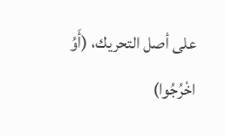على أصل التحريك، (أَوُ اخْرُجُوا)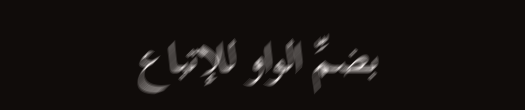بضمِّ الواو للإتباع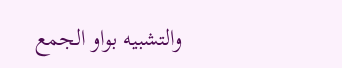والتشبيه بواو الجمع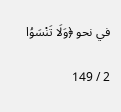في نحو ﴿وَلَا تَنْسَوُا

2 / 149